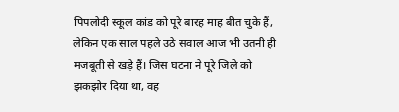पिपलोदी स्कूल कांड को पूरे बारह माह बीत चुके हैं, लेकिन एक साल पहले उठे सवाल आज भी उतनी ही मजबूती से खड़े हैं। जिस घटना ने पूरे जिले को झकझोर दिया था, वह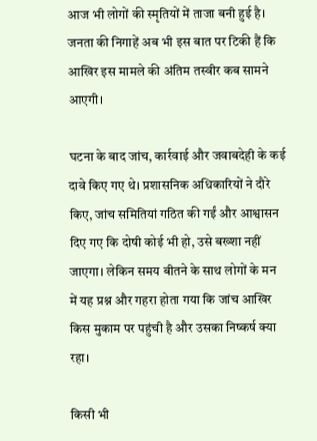आज भी लोगों की स्मृतियों में ताजा बनी हुई है। जनता की निगाहें अब भी इस बात पर टिकी हैं कि आखिर इस मामले की अंतिम तस्वीर कब सामने आएगी।

घटना के बाद जांच, कार्रवाई और जवाबदेही के कई दावे किए गए थे। प्रशासनिक अधिकारियों ने दौरे किए, जांच समितियां गठित की गईं और आश्वासन दिए गए कि दोषी कोई भी हो, उसे बख्शा नहीं जाएगा। लेकिन समय बीतने के साथ लोगों के मन में यह प्रश्न और गहरा होता गया कि जांच आखिर किस मुकाम पर पहुंची है और उसका निष्कर्ष क्या रहा।

किसी भी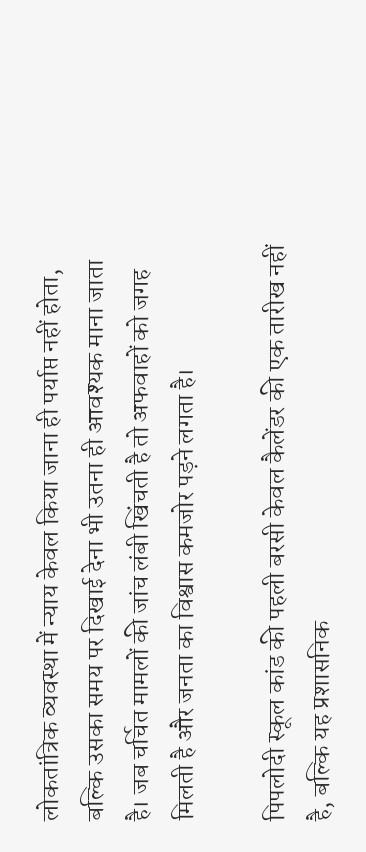लोकतांत्रिक व्यवस्था में न्याय केवल किया जाना ही पर्याप्त नहीं होता, बल्कि उसका समय पर दिखाई देना भी उतना ही आवश्यक माना जाता है। जब चर्चित मामलों की जांच लंबी खिंचती है तो अफवाहों को जगह मिलती है और जनता का विश्वास कमजोर पड़ने लगता है।

पिपलोदी स्कूल कांड की पहली बरसी केवल कैलेंडर की एक तारीख नहीं है, बल्कि यह प्रशासनिक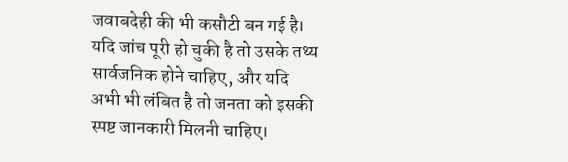जवाबदेही की भी कसौटी बन गई है। यदि जांच पूरी हो चुकी है तो उसके तथ्य सार्वजनिक होने चाहिए, और यदि अभी भी लंबित है तो जनता को इसकी स्पष्ट जानकारी मिलनी चाहिए।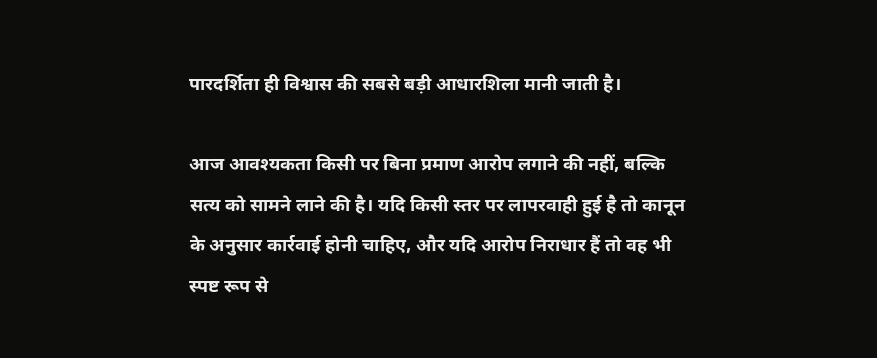पारदर्शिता ही विश्वास की सबसे बड़ी आधारशिला मानी जाती है।

आज आवश्यकता किसी पर बिना प्रमाण आरोप लगाने की नहीं, बल्कि सत्य को सामने लाने की है। यदि किसी स्तर पर लापरवाही हुई है तो कानून के अनुसार कार्रवाई होनी चाहिए, और यदि आरोप निराधार हैं तो वह भी स्पष्ट रूप से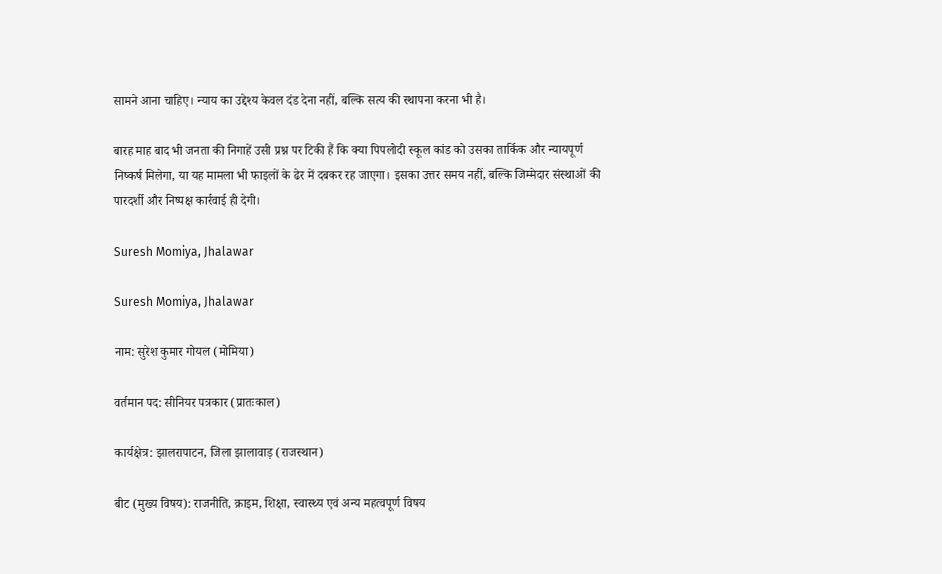सामने आना चाहिए। न्याय का उद्देश्य केवल दंड देना नहीं, बल्कि सत्य की स्थापना करना भी है।

बारह माह बाद भी जनता की निगाहें उसी प्रश्न पर टिकी हैं कि क्या पिपलोदी स्कूल कांड को उसका तार्किक और न्यायपूर्ण निष्कर्ष मिलेगा, या यह मामला भी फाइलों के ढेर में दबकर रह जाएगा। इसका उत्तर समय नहीं, बल्कि जिम्मेदार संस्थाओं की पारदर्शी और निष्पक्ष कार्रवाई ही देगी।

Suresh Momiya, Jhalawar

Suresh Momiya, Jhalawar

नाम: सुरेश कुमार गोयल (मोमिया)

वर्तमान पद: सीनियर पत्रकार (प्रातःकाल)

कार्यक्षेत्र: झालरापाटन, जिला झालावाड़ (राजस्थान)

बीट (मुख्य विषय): राजनीति, क्राइम, शिक्षा, स्वास्थ्य एवं अन्य महत्वपूर्ण विषय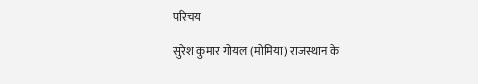परिचय

सुरेश कुमार गोयल (मोमिया) राजस्थान के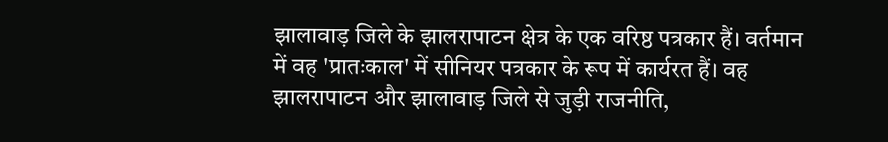झालावाड़ जिले के झालरापाटन क्षेत्र के एक वरिष्ठ पत्रकार हैं। वर्तमान में वह 'प्रातःकाल' में सीनियर पत्रकार के रूप में कार्यरत हैं। वह झालरापाटन और झालावाड़ जिले से जुड़ी राजनीति,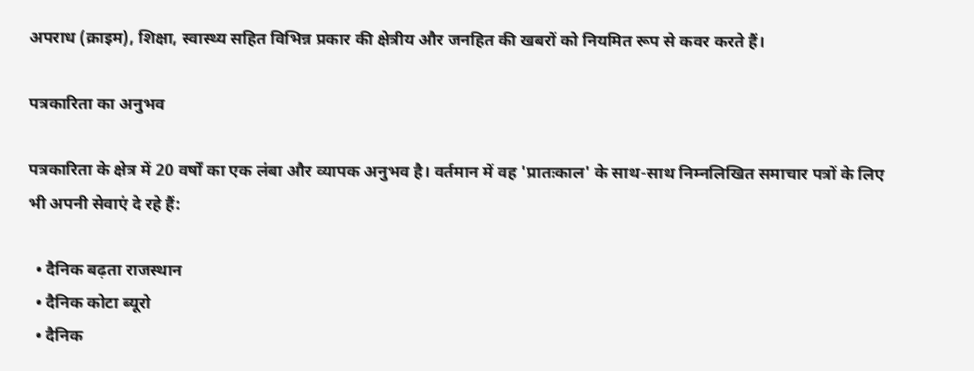अपराध (क्राइम), शिक्षा, स्वास्थ्य सहित विभिन्न प्रकार की क्षेत्रीय और जनहित की खबरों को नियमित रूप से कवर करते हैं।

पत्रकारिता का अनुभव

पत्रकारिता के क्षेत्र में 20 वर्षों का एक लंबा और व्यापक अनुभव है। वर्तमान में वह 'प्रातःकाल' के साथ-साथ निम्नलिखित समाचार पत्रों के लिए भी अपनी सेवाएं दे रहे हैं:

  • दैनिक बढ़ता राजस्थान
  • दैनिक कोटा ब्यूरो
  • दैनिक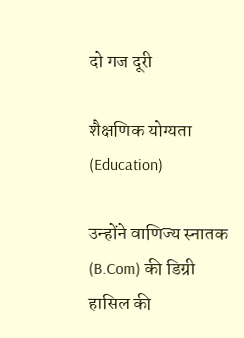दो गज दूरी

शैक्षणिक योग्यता (Education)

उन्होंने वाणिज्य स्नातक (B.Com) की डिग्री हासिल की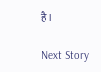है।

Next Story